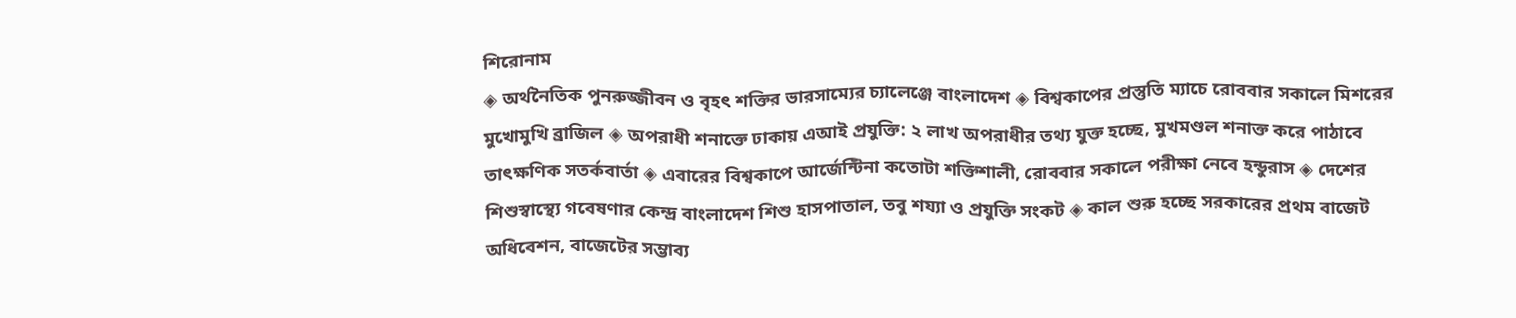শিরোনাম
◈ অর্থনৈতিক পুনরুজ্জীবন ও বৃহৎ শক্তির ভারসাম্যের চ্যালেঞ্জে বাংলাদেশ ◈ বিশ্বকা‌পের প্রস্তু‌তি ম‌্যা‌চে ‌রোববার সকা‌লে মিশরের মুখোমুখি ব্রাজিল ◈ অপরাধী শনাক্তে ঢাকায় এআই প্রযুক্তি: ২ লাখ অপরাধীর তথ্য যুক্ত হচ্ছে, মুখমণ্ডল শনাক্ত করে পাঠাবে তাৎক্ষণিক সতর্কবার্তা ◈ এবা‌রের বিশ্বকা‌পে আ‌র্জেন্টিনা ক‌তোটা শ‌ক্তিশালী, রোববার সকা‌লে পরীক্ষা নে‌বে হন্ডুরাস ◈ দেশের শিশুস্বাস্থ্যে গবেষণার কেন্দ্র বাংলাদেশ শিশু হাসপাতাল, তবু শয্যা ও প্রযুক্তি সংকট ◈ কাল শুরু হচ্ছে সরকারের প্রথম বাজেট অধিবেশন, বাজেটের সম্ভাব্য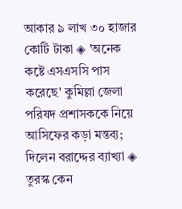আকার ৯ লাখ ৩০ হাজার কোটি টাকা ◈ 'অনেক কষ্টে এসএসসি পাস করেছে' কুমিল্লা জেলা পরিষদ প্রশাসককে নিয়ে আসিফের কড়া মন্তব্য; দিলেন বরাদ্দের ব্যাখ্যা ◈ তুরস্ক কেন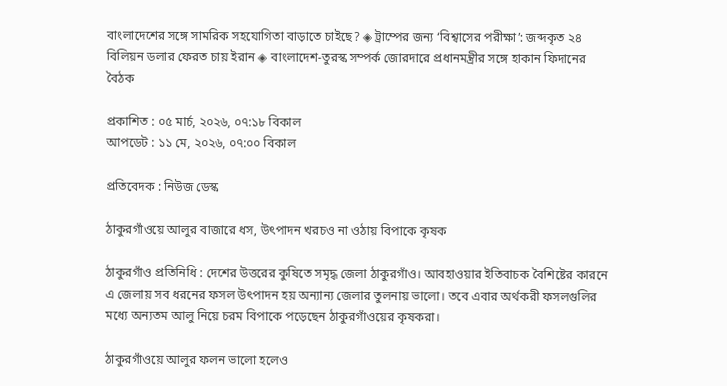বাংলাদেশের সঙ্গে সামরিক সহযোগিতা বাড়াতে চাইছে? ◈ ট্রাম্পের জন্য ‘বিশ্বাসের পরীক্ষা’: জব্দকৃত ২৪ বিলিয়ন ডলার ফেরত চায় ইরান ◈ বাংলাদেশ-তুরস্ক সম্পর্ক জোরদারে প্রধানমন্ত্রীর সঙ্গে হাকান ফিদানের বৈঠক

প্রকাশিত : ০৫ মার্চ, ২০২৬, ০৭:১৮ বিকাল
আপডেট : ১১ মে, ২০২৬, ০৭:০০ বিকাল

প্রতিবেদক : নিউজ ডেস্ক

ঠাকুরগাঁওয়ে আলুর বাজারে ধস, উৎপাদন খরচও না ওঠায় বিপাকে কৃষক

ঠাকুরগাঁও প্রতিনিধি : দেশের উত্তরের কুষিতে সমৃদ্ধ জেলা ঠাকুরগাঁও। আবহাওয়ার ইতিবাচক বৈশিষ্টের কারনে এ জেলায় সব ধরনের ফসল উৎপাদন হয় অন্যান্য জেলার তুলনায় ভালো। তবে এবার অর্থকরী ফসলগুলির মধ্যে অন্যতম আলু নিয়ে চরম বিপাকে পড়েছেন ঠাকুরগাঁওয়ের কৃষকরা।

ঠাকুরগাঁওয়ে আলুর ফলন ভালো হলেও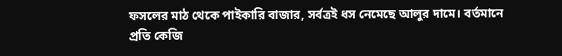ফসলের মাঠ থেকে পাইকারি বাজার, সর্বত্রই ধস নেমেছে আলুর দামে। বর্তমানে প্রতি কেজি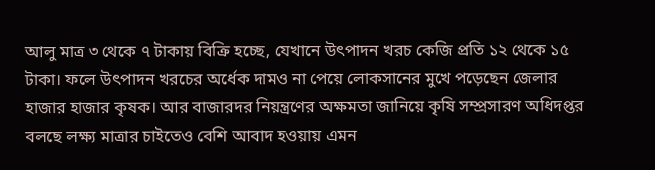আলু মাত্র ৩ থেকে ৭ টাকায় বিক্রি হচ্ছে, যেখানে উৎপাদন খরচ কেজি প্রতি ১২ থেকে ১৫ টাকা। ফলে উৎপাদন খরচের অর্ধেক দামও না পেয়ে লোকসানের মুখে পড়েছেন জেলার হাজার হাজার কৃষক। আর বাজারদর নিয়ন্ত্রণের অক্ষমতা জানিয়ে কৃষি সম্প্রসারণ অধিদপ্তর বলছে লক্ষ্য মাত্রার চাইতেও বেশি আবাদ হওয়ায় এমন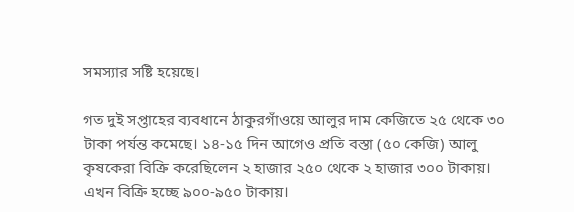সমস্যার সষ্টি হয়েছে।

গত দুই সপ্তাহের ব্যবধানে ঠাকুরগাঁওয়ে আলুর দাম কেজিতে ২৫ থেকে ৩০ টাকা পর্যন্ত কমেছে। ১৪-১৫ দিন আগেও প্রতি বস্তা (৫০ কেজি) আলু কৃষকেরা বিক্রি করেছিলেন ২ হাজার ২৫০ থেকে ২ হাজার ৩০০ টাকায়। এখন বিক্রি হচ্ছে ৯০০-৯৫০ টাকায়।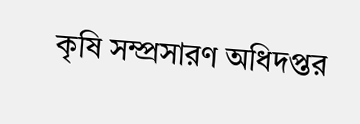কৃষি সম্প্রসারণ অধিদপ্তর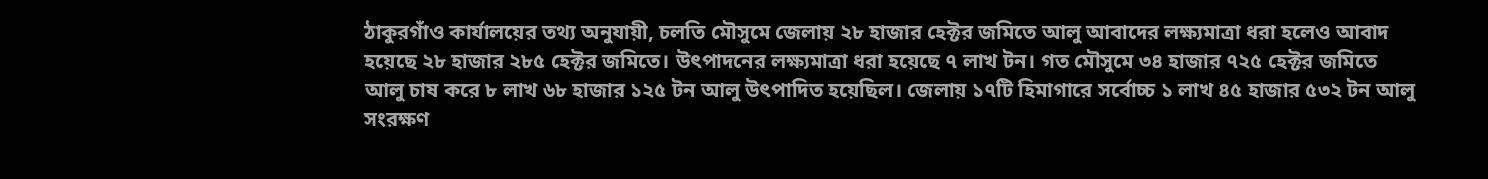ঠাকুরগাঁও কার্যালয়ের তথ্য অনুযায়ী, চলতি মৌসুমে জেলায় ২৮ হাজার হেক্টর জমিতে আলু আবাদের লক্ষ্যমাত্রা ধরা হলেও আবাদ হয়েছে ২৮ হাজার ২৮৫ হেক্টর জমিতে। উৎপাদনের লক্ষ্যমাত্রা ধরা হয়েছে ৭ লাখ টন। গত মৌসুমে ৩৪ হাজার ৭২৫ হেক্টর জমিতে আলু চাষ করে ৮ লাখ ৬৮ হাজার ১২৫ টন আলু উৎপাদিত হয়েছিল। জেলায় ১৭টি হিমাগারে সর্বোচ্চ ১ লাখ ৪৫ হাজার ৫৩২ টন আলু সংরক্ষণ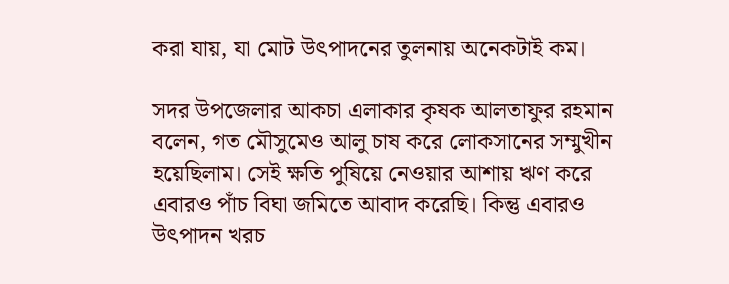করা যায়, যা মোট উৎপাদনের তুলনায় অনেকটাই কম।

সদর উপজেলার আকচা এলাকার কৃষক আলতাফুর রহমান বলেন, গত মৌসুমেও আলু চাষ করে লোকসানের সম্মুখীন হয়েছিলাম। সেই ক্ষতি পুষিয়ে নেওয়ার আশায় ঋণ করে এবারও পাঁচ বিঘা জমিতে আবাদ করেছি। কিন্তু এবারও উৎপাদন খরচ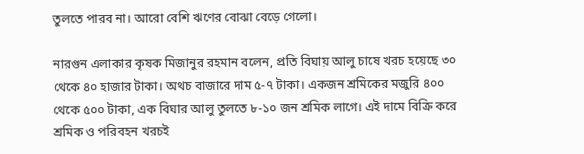তুলতে পারব না। আরো বেশি ঋণের বোঝা বেড়ে গেলো।

নারগুন এলাকার কৃষক মিজানুর রহমান বলেন, প্রতি বিঘায় আলু চাষে খরচ হয়েছে ৩০ থেকে ৪০ হাজার টাকা। অথচ বাজারে দাম ৫-৭ টাকা। একজন শ্রমিকের মজুরি ৪০০ থেকে ৫০০ টাকা, এক বিঘার আলু তুলতে ৮-১০ জন শ্রমিক লাগে। এই দামে বিক্রি করে শ্রমিক ও পরিবহন খরচই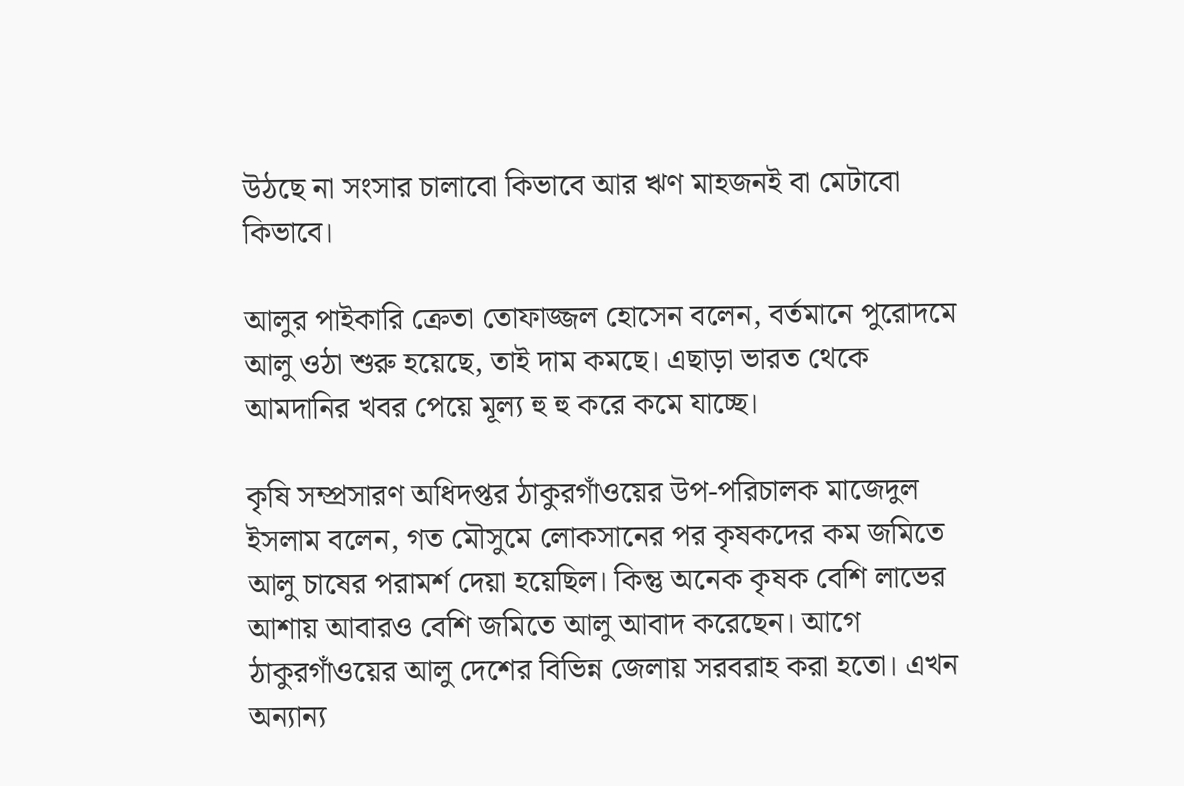উঠছে না সংসার চালাবো কিভাবে আর ঋণ মাহজনই বা মেটাবো কিভাবে।

আলুর পাইকারি ক্রেতা তোফাজ্জল হোসেন বলেন, বর্তমানে পুরোদমে আলু ওঠা শুরু হয়েছে, তাই দাম কমছে। এছাড়া ভারত থেকে আমদানির খবর পেয়ে মূল্য হু হু করে কমে যাচ্ছে।

কৃষি সম্প্রসারণ অধিদপ্তর ঠাকুরগাঁওয়ের উপ-পরিচালক মাজেদুল ইসলাম বলেন, গত মৌসুমে লোকসানের পর কৃষকদের কম জমিতে আলু চাষের পরামর্শ দেয়া হয়েছিল। কিন্তু অনেক কৃষক বেশি লাভের আশায় আবারও বেশি জমিতে আলু আবাদ করেছেন। আগে ঠাকুরগাঁওয়ের আলু দেশের বিভিন্ন জেলায় সরবরাহ করা হতো। এখন অন্যান্য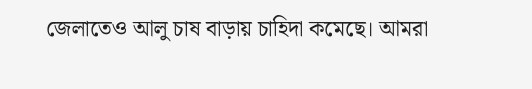জেলাতেও আলু চাষ বাড়ায় চাহিদা কমেছে। আমরা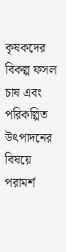কৃষকদের বিকল্প ফসল চাষ এবং পরিকল্পিত উৎপাদনের বিষয়ে পরামর্শ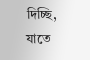দিচ্ছি, যাতে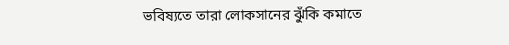ভবিষ্যতে তারা লোকসানের ঝুঁকি কমাতে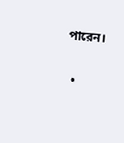পারেন।

  •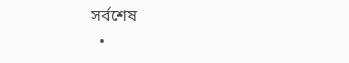সর্বশেষ
  •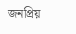জনপ্রিয়